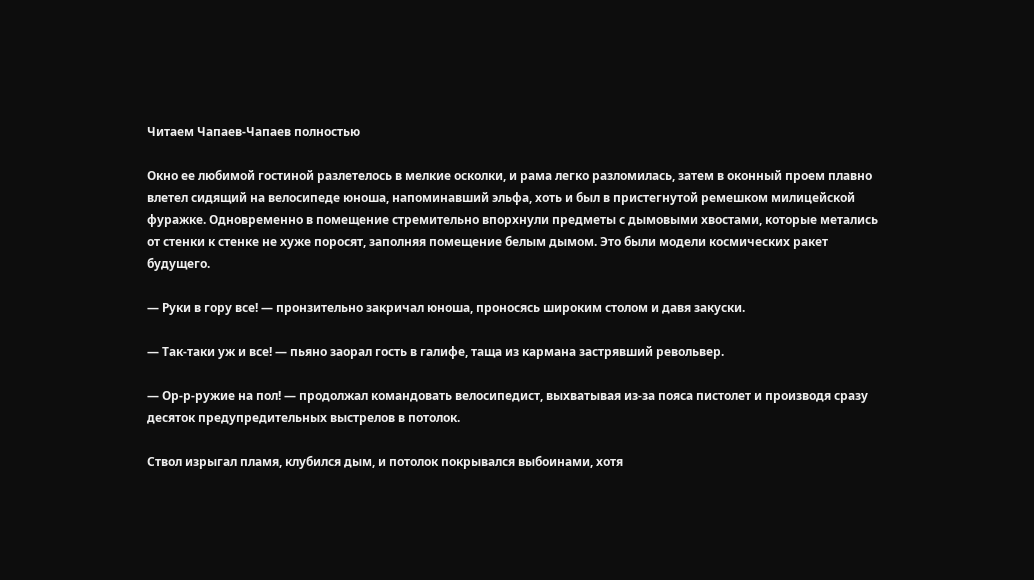Читаем Чапаев-Чапаев полностью

Окно ее любимой гостиной разлетелось в мелкие осколки, и рама легко разломилась, затем в оконный проем плавно влетел сидящий на велосипеде юноша, напоминавший эльфа, хоть и был в пристегнутой ремешком милицейской фуражке. Одновременно в помещение стремительно впорхнули предметы с дымовыми хвостами, которые метались от стенки к стенке не хуже поросят, заполняя помещение белым дымом. Это были модели космических ракет будущего.

— Руки в гору все! — пронзительно закричал юноша, проносясь широким столом и давя закуски.

— Так-таки уж и все! — пьяно заорал гость в галифе, таща из кармана застрявший револьвер.

— Ор-р-ружие на пол! — продолжал командовать велосипедист, выхватывая из-за пояса пистолет и производя сразу десяток предупредительных выстрелов в потолок.

Ствол изрыгал пламя, клубился дым, и потолок покрывался выбоинами, хотя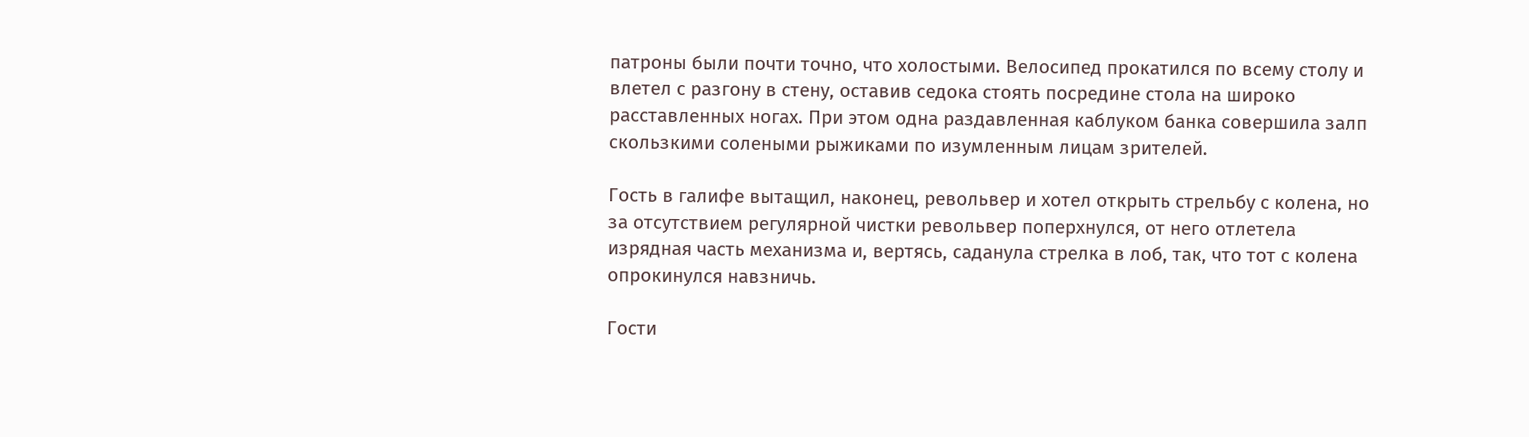патроны были почти точно, что холостыми. Велосипед прокатился по всему столу и влетел с разгону в стену, оставив седока стоять посредине стола на широко расставленных ногах. При этом одна раздавленная каблуком банка совершила залп скользкими солеными рыжиками по изумленным лицам зрителей.

Гость в галифе вытащил, наконец, револьвер и хотел открыть стрельбу с колена, но за отсутствием регулярной чистки револьвер поперхнулся, от него отлетела изрядная часть механизма и, вертясь, саданула стрелка в лоб, так, что тот с колена опрокинулся навзничь.

Гости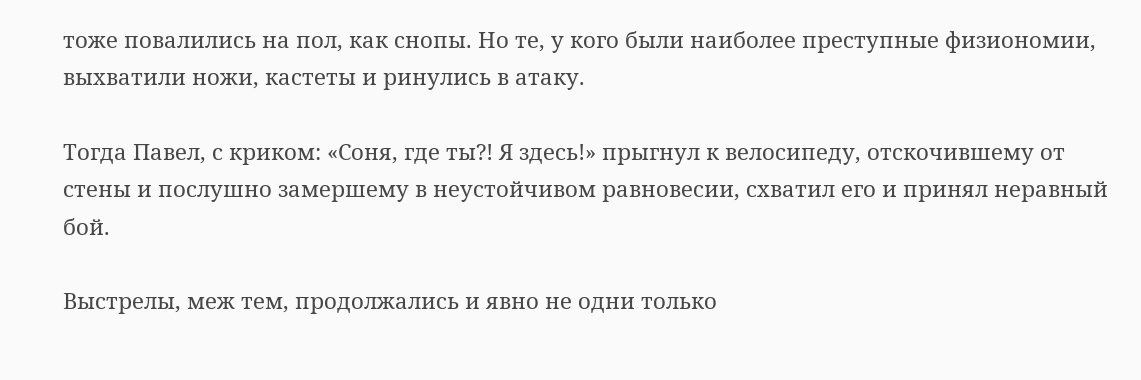тоже повалились на пол, как снопы. Но те, у кого были наиболее преступные физиономии, выхватили ножи, кастеты и ринулись в атаку.

Тогда Павел, с криком: «Соня, где ты?! Я здесь!» прыгнул к велосипеду, отскочившему от стены и послушно замершему в неустойчивом равновесии, схватил его и принял неравный бой.

Выстрелы, меж тем, продолжались и явно не одни только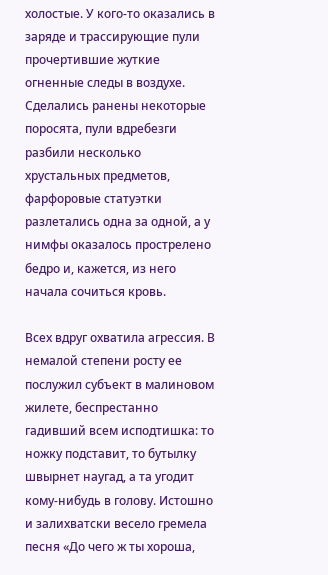холостые. У кого-то оказались в заряде и трассирующие пули прочертившие жуткие огненные следы в воздухе. Сделались ранены некоторые поросята, пули вдребезги разбили несколько хрустальных предметов, фарфоровые статуэтки разлетались одна за одной, а у нимфы оказалось прострелено бедро и, кажется, из него начала сочиться кровь.

Всех вдруг охватила агрессия. В немалой степени росту ее послужил субъект в малиновом жилете, беспрестанно гадивший всем исподтишка: то ножку подставит, то бутылку швырнет наугад, а та угодит кому-нибудь в голову. Истошно и залихватски весело гремела песня «До чего ж ты хороша,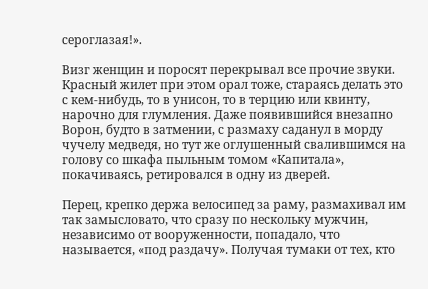сероглазая!».

Визг женщин и поросят перекрывал все прочие звуки. Красный жилет при этом орал тоже, стараясь делать это с кем-нибудь, то в унисон, то в терцию или квинту, нарочно для глумления. Даже появившийся внезапно Ворон, будто в затмении, с размаху саданул в морду чучелу медведя, но тут же оглушенный свалившимся на голову со шкафа пыльным томом «Капитала», покачиваясь, ретировался в одну из дверей.

Перец, крепко держа велосипед за раму, размахивал им так замысловато, что сразу по нескольку мужчин, независимо от вооруженности, попадало, что называется, «под раздачу». Получая тумаки от тех, кто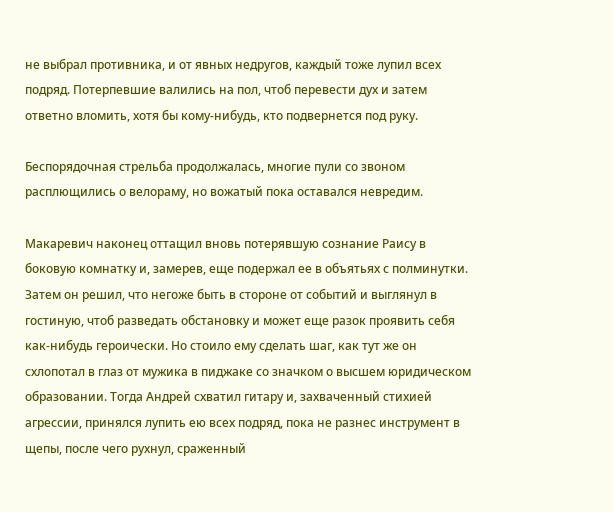не выбрал противника, и от явных недругов, каждый тоже лупил всех подряд. Потерпевшие валились на пол, чтоб перевести дух и затем ответно вломить, хотя бы кому-нибудь, кто подвернется под руку.

Беспорядочная стрельба продолжалась, многие пули со звоном расплющились о велораму, но вожатый пока оставался невредим.

Макаревич наконец оттащил вновь потерявшую сознание Раису в боковую комнатку и, замерев, еще подержал ее в объятьях с полминутки. Затем он решил, что негоже быть в стороне от событий и выглянул в гостиную, чтоб разведать обстановку и может еще разок проявить себя как-нибудь героически. Но стоило ему сделать шаг, как тут же он схлопотал в глаз от мужика в пиджаке со значком о высшем юридическом образовании. Тогда Андрей схватил гитару и, захваченный стихией агрессии, принялся лупить ею всех подряд, пока не разнес инструмент в щепы, после чего рухнул, сраженный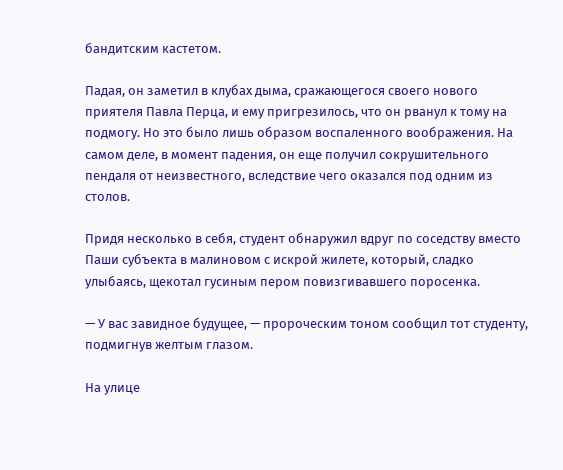бандитским кастетом.

Падая, он заметил в клубах дыма, сражающегося своего нового приятеля Павла Перца, и ему пригрезилось, что он рванул к тому на подмогу. Но это было лишь образом воспаленного воображения. На самом деле, в момент падения, он еще получил сокрушительного пендаля от неизвестного, вследствие чего оказался под одним из столов.

Придя несколько в себя, студент обнаружил вдруг по соседству вместо Паши субъекта в малиновом с искрой жилете, который, сладко улыбаясь, щекотал гусиным пером повизгивавшего поросенка.

— У вас завидное будущее, — пророческим тоном сообщил тот студенту, подмигнув желтым глазом.

На улице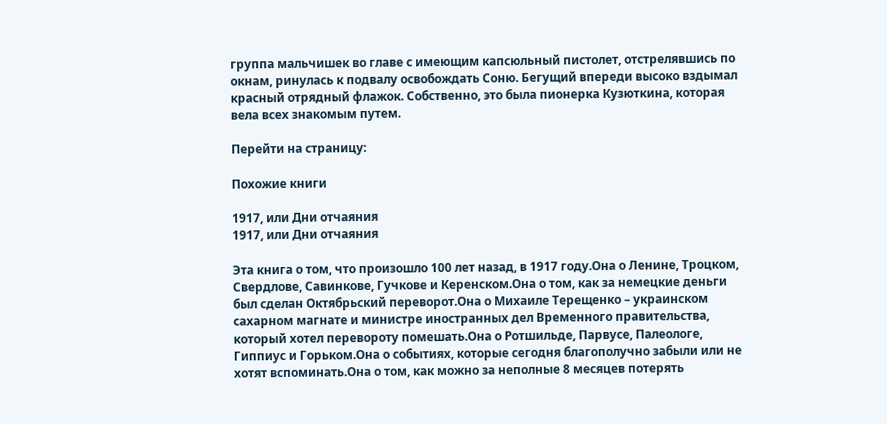группа мальчишек во главе с имеющим капсюльный пистолет, отстрелявшись по окнам, ринулась к подвалу освобождать Соню. Бегущий впереди высоко вздымал красный отрядный флажок. Собственно, это была пионерка Кузюткина, которая вела всех знакомым путем.

Перейти на страницу:

Похожие книги

1917, или Дни отчаяния
1917, или Дни отчаяния

Эта книга о том, что произошло 100 лет назад, в 1917 году.Она о Ленине, Троцком, Свердлове, Савинкове, Гучкове и Керенском.Она о том, как за немецкие деньги был сделан Октябрьский переворот.Она о Михаиле Терещенко – украинском сахарном магнате и министре иностранных дел Временного правительства, который хотел перевороту помешать.Она о Ротшильде, Парвусе, Палеологе, Гиппиус и Горьком.Она о событиях, которые сегодня благополучно забыли или не хотят вспоминать.Она о том, как можно за неполные 8 месяцев потерять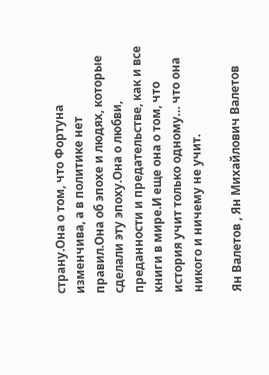страну.Она о том, что Фортуна изменчива, а в политике нет правил.Она об эпохе и людях, которые сделали эту эпоху.Она о любви, преданности и предательстве, как и все книги в мире.И еще она о том, что история учит только одному… что она никого и ничему не учит.

Ян Валетов , Ян Михайлович Валетов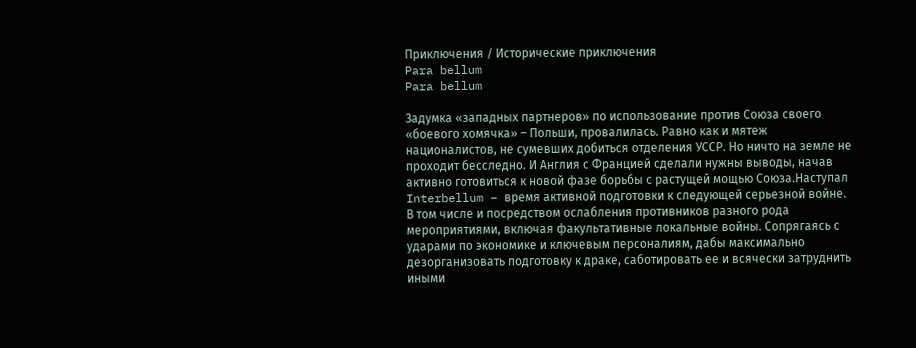Приключения / Исторические приключения
Para bellum
Para bellum

Задумка «западных партнеров» по использование против Союза своего «боевого хомячка» – Польши, провалилась. Равно как и мятеж националистов, не сумевших добиться отделения УССР. Но ничто на земле не проходит бесследно. И Англия с Францией сделали нужны выводы, начав активно готовиться к новой фазе борьбы с растущей мощью Союза.Наступал Interbellum – время активной подготовки к следующей серьезной войне. В том числе и посредством ослабления противников разного рода мероприятиями, включая факультативные локальные войны. Сопрягаясь с ударами по экономике и ключевым персоналиям, дабы максимально дезорганизовать подготовку к драке, саботировать ее и всячески затруднить иными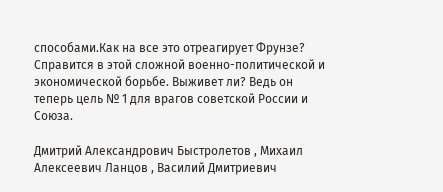способами.Как на все это отреагирует Фрунзе? Справится в этой сложной военно-политической и экономической борьбе. Выживет ли? Ведь он теперь цель № 1 для врагов советской России и Союза.

Дмитрий Александрович Быстролетов , Михаил Алексеевич Ланцов , Василий Дмитриевич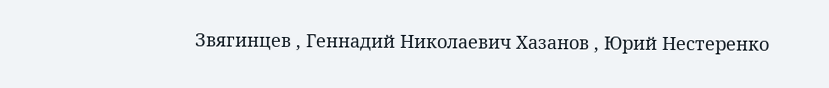Звягинцев , Геннадий Николаевич Хазанов , Юрий Нестеренко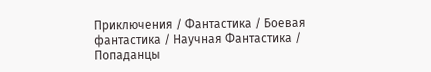Приключения / Фантастика / Боевая фантастика / Научная Фантастика / Попаданцы